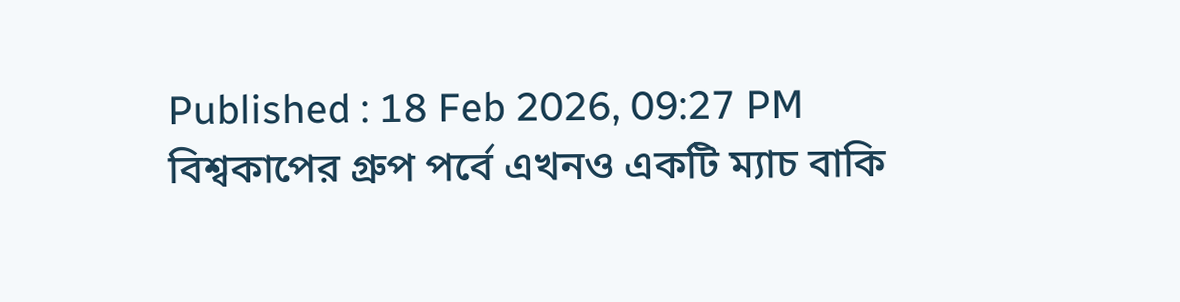Published : 18 Feb 2026, 09:27 PM
বিশ্বকাপের গ্রুপ পর্বে এখনও একটি ম্যাচ বাকি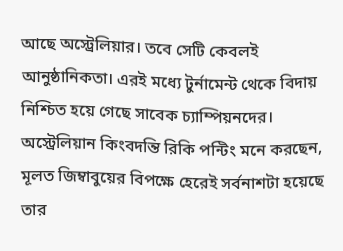আছে অস্ট্রেলিয়ার। তবে সেটি কেবলই আনুষ্ঠানিকতা। এরই মধ্যে টুর্নামেন্ট থেকে বিদায় নিশ্চিত হয়ে গেছে সাবেক চ্যাম্পিয়নদের। অস্ট্রেলিয়ান কিংবদন্তি রিকি পন্টিং মনে করছেন, মূলত জিম্বাবুয়ের বিপক্ষে হেরেই সর্বনাশটা হয়েছে তার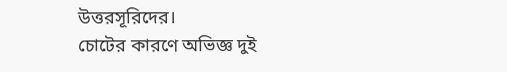উত্তরসূরিদের।
চোটের কারণে অভিজ্ঞ দুই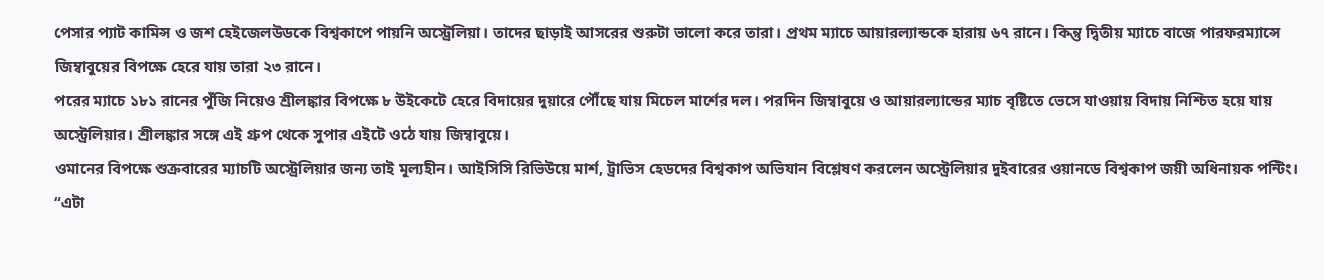পেসার প্যাট কামিন্স ও জশ হেইজেলউডকে বিশ্বকাপে পায়নি অস্ট্রেলিয়া। তাদের ছাড়াই আসরের শুরুটা ভালো করে তারা। প্রথম ম্যাচে আয়ারল্যান্ডকে হারায় ৬৭ রানে। কিন্তু দ্বিতীয় ম্যাচে বাজে পারফরম্যান্সে জিম্বাবুয়ের বিপক্ষে হেরে যায় তারা ২৩ রানে।
পরের ম্যাচে ১৮১ রানের পুঁজি নিয়েও শ্রীলঙ্কার বিপক্ষে ৮ উইকেটে হেরে বিদায়ের দুয়ারে পৌঁছে যায় মিচেল মার্শের দল। পরদিন জিম্বাবুয়ে ও আয়ারল্যান্ডের ম্যাচ বৃষ্টিতে ভেসে যাওয়ায় বিদায় নিশ্চিত হয়ে যায় অস্ট্রেলিয়ার। শ্রীলঙ্কার সঙ্গে এই গ্রুপ থেকে সুপার এইটে ওঠে যায় জিম্বাবুয়ে।
ওমানের বিপক্ষে শুক্রবারের ম্যাচটি অস্ট্রেলিয়ার জন্য তাই মূল্যহীন। আইসিসি রিভিউয়ে মার্শ, ট্রাভিস হেডদের বিশ্বকাপ অভিযান বিশ্লেষণ করলেন অস্ট্রেলিয়ার দুইবারের ওয়ানডে বিশ্বকাপ জয়ী অধিনায়ক পন্টিং।
“এটা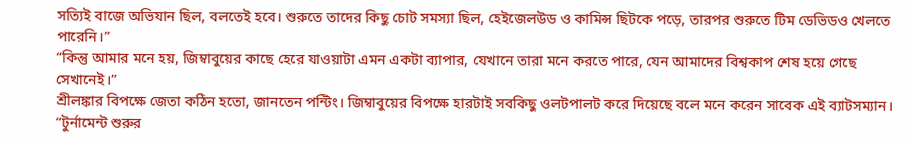সত্যিই বাজে অভিযান ছিল, বলতেই হবে। শুরুতে তাদের কিছু চোট সমস্যা ছিল, হেইজেলউড ও কামিন্স ছিটকে পড়ে, তারপর শুরুতে টিম ডেভিডও খেলতে পারেনি।”
“কিন্তু আমার মনে হয়, জিম্বাবুয়ের কাছে হেরে যাওয়াটা এমন একটা ব্যাপার, যেখানে তারা মনে করতে পারে, যেন আমাদের বিশ্বকাপ শেষ হয়ে গেছে সেখানেই।”
শ্রীলঙ্কার বিপক্ষে জেতা কঠিন হতো, জানতেন পন্টিং। জিম্বাবুয়ের বিপক্ষে হারটাই সবকিছু ওলটপালট করে দিয়েছে বলে মনে করেন সাবেক এই ব্যাটসম্যান।
“টুর্নামেন্ট শুরুর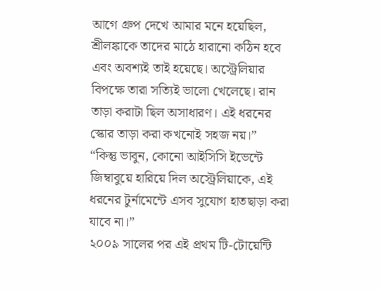আগে গ্রুপ দেখে আমার মনে হয়েছিল, শ্রীলঙ্কাকে তাদের মাঠে হারানো কঠিন হবে এবং অবশ্যই তাই হয়েছে। অস্ট্রেলিয়ার বিপক্ষে তারা সত্যিই ভালো খেলেছে। রান তাড়া করাটা ছিল অসাধারণ। এই ধরনের স্কোর তাড়া করা কখনোই সহজ নয়।”
“কিন্তু ভাবুন, কোনো আইসিসি ইভেন্টে জিম্বাবুয়ে হারিয়ে দিল অস্ট্রেলিয়াকে, এই ধরনের টুর্নামেন্টে এসব সুযোগ হাতছাড়া করা যাবে না।”
২০০৯ সালের পর এই প্রথম টি-টোয়েন্টি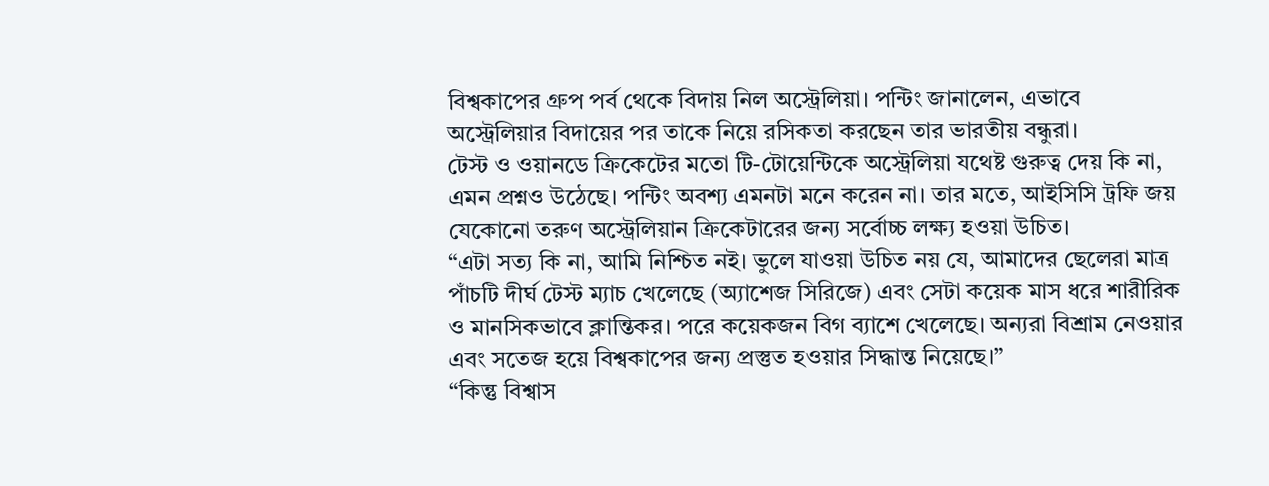বিশ্বকাপের গ্রুপ পর্ব থেকে বিদায় নিল অস্ট্রেলিয়া। পন্টিং জানালেন, এভাবে অস্ট্রেলিয়ার বিদায়ের পর তাকে নিয়ে রসিকতা করছেন তার ভারতীয় বন্ধুরা।
টেস্ট ও ওয়ানডে ক্রিকেটের মতো টি-টোয়েন্টিকে অস্ট্রেলিয়া যথেষ্ট গুরুত্ব দেয় কি না, এমন প্রশ্নও উঠেছে। পন্টিং অবশ্য এমনটা মনে করেন না। তার মতে, আইসিসি ট্রফি জয় যেকোনো তরুণ অস্ট্রেলিয়ান ক্রিকেটারের জন্য সর্বোচ্চ লক্ষ্য হওয়া উচিত।
“এটা সত্য কি না, আমি নিশ্চিত নই। ভুলে যাওয়া উচিত নয় যে, আমাদের ছেলেরা মাত্র পাঁচটি দীর্ঘ টেস্ট ম্যাচ খেলেছে (অ্যাশেজ সিরিজে) এবং সেটা কয়েক মাস ধরে শারীরিক ও মানসিকভাবে ক্লান্তিকর। পরে কয়েকজন বিগ ব্যাশে খেলেছে। অন্যরা বিশ্রাম নেওয়ার এবং সতেজ হয়ে বিশ্বকাপের জন্য প্রস্তুত হওয়ার সিদ্ধান্ত নিয়েছে।”
“কিন্তু বিশ্বাস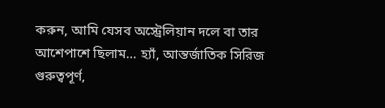করুন, আমি যেসব অস্ট্রেলিয়ান দলে বা তার আশেপাশে ছিলাম… হ্যাঁ, আন্তর্জাতিক সিরিজ গুরুত্বপূর্ণ,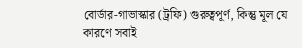বোর্ডার-গাভাস্কার (ট্রফি) গুরুত্বপূর্ণ, কিন্তু মূল যে কারণে সবাই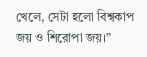খেলে, সেটা হলো বিশ্বকাপ জয় ও শিরোপা জয়।”